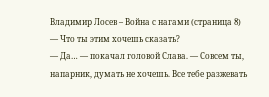Владимир Лосев – Война с нагами (страница 8)
— Что ты этим хочешь сказать?
— Да… — покачал головой Слава. — Совсем ты, напарник, думать не хочешь. Все тебе разжевать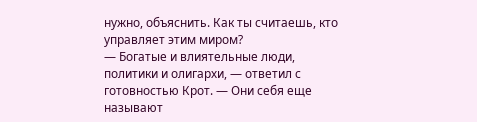нужно, объяснить. Как ты считаешь, кто управляет этим миром?
— Богатые и влиятельные люди, политики и олигархи, — ответил с готовностью Крот. — Они себя еще называют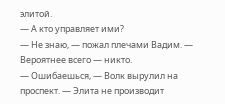элитой.
— А кто управляет ими?
— Не знаю, — пожал плечами Вадим. — Вероятнее всего — никто.
— Ошибаешься, — Волк вырулил на проспект. — Элита не производит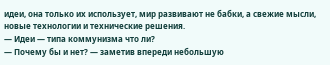идеи, она только их использует, мир развивают не бабки, а свежие мысли, новые технологии и технические решения.
— Идеи — типа коммунизма что ли?
— Почему бы и нет? — заметив впереди небольшую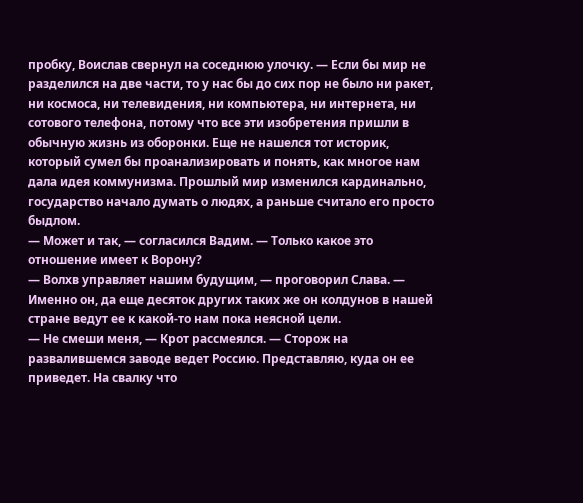пробку, Воислав свернул на соседнюю улочку. — Если бы мир не разделился на две части, то у нас бы до сих пор не было ни ракет, ни космоса, ни телевидения, ни компьютера, ни интернета, ни сотового телефона, потому что все эти изобретения пришли в обычную жизнь из оборонки. Еще не нашелся тот историк, который сумел бы проанализировать и понять, как многое нам дала идея коммунизма. Прошлый мир изменился кардинально, государство начало думать о людях, а раньше считало его просто быдлом.
— Может и так, — согласился Вадим. — Только какое это отношение имеет к Ворону?
— Волхв управляет нашим будущим, — проговорил Слава. — Именно он, да еще десяток других таких же он колдунов в нашей стране ведут ее к какой-то нам пока неясной цели.
— Не смеши меня, — Крот рассмеялся. — Сторож на развалившемся заводе ведет Россию. Представляю, куда он ее приведет. На свалку что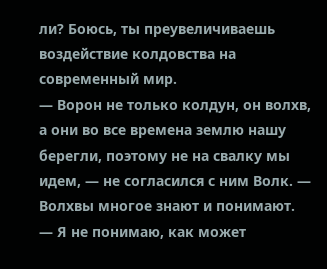ли? Боюсь, ты преувеличиваешь воздействие колдовства на современный мир.
— Ворон не только колдун, он волхв, а они во все времена землю нашу берегли, поэтому не на свалку мы идем, — не согласился с ним Волк. — Волхвы многое знают и понимают.
— Я не понимаю, как может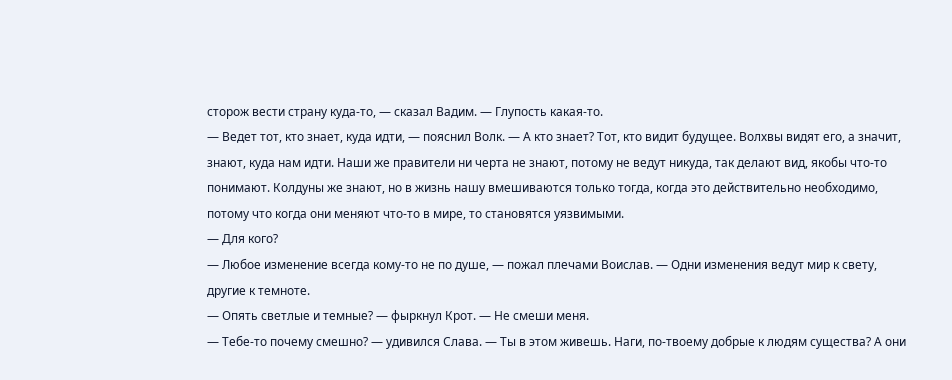сторож вести страну куда-то, — сказал Вадим. — Глупость какая-то.
— Ведет тот, кто знает, куда идти, — пояснил Волк. — А кто знает? Тот, кто видит будущее. Волхвы видят его, а значит, знают, куда нам идти. Наши же правители ни черта не знают, потому не ведут никуда, так делают вид, якобы что-то понимают. Колдуны же знают, но в жизнь нашу вмешиваются только тогда, когда это действительно необходимо, потому что когда они меняют что-то в мире, то становятся уязвимыми.
— Для кого?
— Любое изменение всегда кому-то не по душе, — пожал плечами Воислав. — Одни изменения ведут мир к свету, другие к темноте.
— Опять светлые и темные? — фыркнул Крот. — Не смеши меня.
— Тебе-то почему смешно? — удивился Слава. — Ты в этом живешь. Наги, по-твоему добрые к людям существа? А они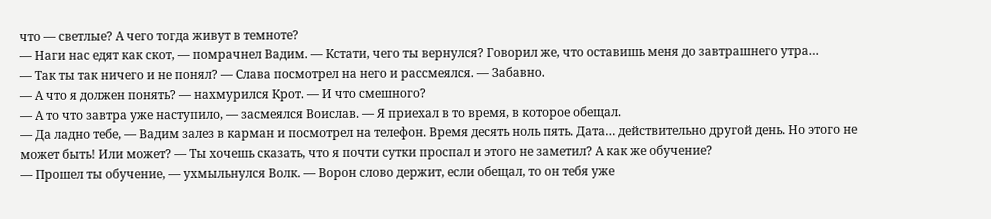что — светлые? А чего тогда живут в темноте?
— Наги нас едят как скот, — помрачнел Вадим. — Кстати, чего ты вернулся? Говорил же, что оставишь меня до завтрашнего утра…
— Так ты так ничего и не понял? — Слава посмотрел на него и рассмеялся. — Забавно.
— А что я должен понять? — нахмурился Крот. — И что смешного?
— А то что завтра уже наступило, — засмеялся Воислав. — Я приехал в то время, в которое обещал.
— Да ладно тебе, — Вадим залез в карман и посмотрел на телефон. Время десять ноль пять. Дата… действительно другой день. Но этого не может быть! Или может? — Ты хочешь сказать, что я почти сутки проспал и этого не заметил? А как же обучение?
— Прошел ты обучение, — ухмыльнулся Волк. — Ворон слово держит, если обещал, то он тебя уже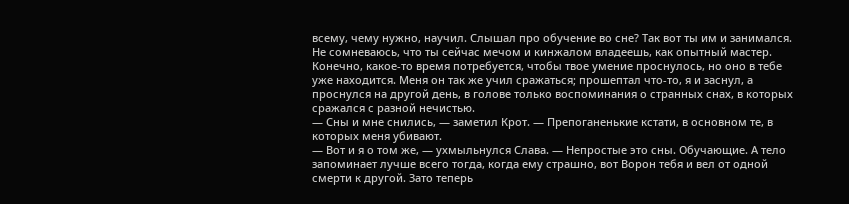всему, чему нужно, научил. Слышал про обучение во сне? Так вот ты им и занимался. Не сомневаюсь, что ты сейчас мечом и кинжалом владеешь, как опытный мастер. Конечно, какое-то время потребуется, чтобы твое умение проснулось, но оно в тебе уже находится. Меня он так же учил сражаться; прошептал что-то, я и заснул, а проснулся на другой день, в голове только воспоминания о странных снах, в которых сражался с разной нечистью.
— Сны и мне снились, — заметил Крот. — Препоганенькие кстати, в основном те, в которых меня убивают.
— Вот и я о том же, — ухмыльнулся Слава. — Непростые это сны. Обучающие. А тело запоминает лучше всего тогда, когда ему страшно, вот Ворон тебя и вел от одной смерти к другой. Зато теперь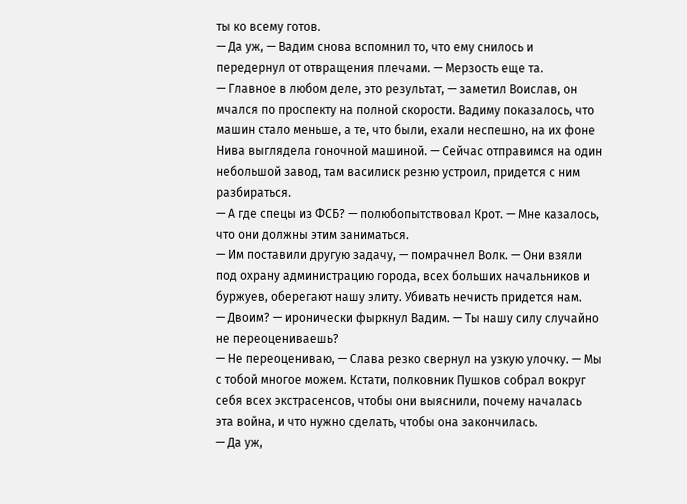ты ко всему готов.
— Да уж, — Вадим снова вспомнил то, что ему снилось и передернул от отвращения плечами. — Мерзость еще та.
— Главное в любом деле, это результат, — заметил Воислав, он мчался по проспекту на полной скорости. Вадиму показалось, что машин стало меньше, а те, что были, ехали неспешно, на их фоне Нива выглядела гоночной машиной. — Сейчас отправимся на один небольшой завод, там василиск резню устроил, придется с ним разбираться.
— А где спецы из ФСБ? — полюбопытствовал Крот. — Мне казалось, что они должны этим заниматься.
— Им поставили другую задачу, — помрачнел Волк. — Они взяли под охрану администрацию города, всех больших начальников и буржуев, оберегают нашу элиту. Убивать нечисть придется нам.
— Двоим? — иронически фыркнул Вадим. — Ты нашу силу случайно не переоцениваешь?
— Не переоцениваю, — Слава резко свернул на узкую улочку. — Мы с тобой многое можем. Кстати, полковник Пушков собрал вокруг себя всех экстрасенсов, чтобы они выяснили, почему началась эта война, и что нужно сделать, чтобы она закончилась.
— Да уж,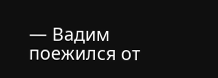— Вадим поежился от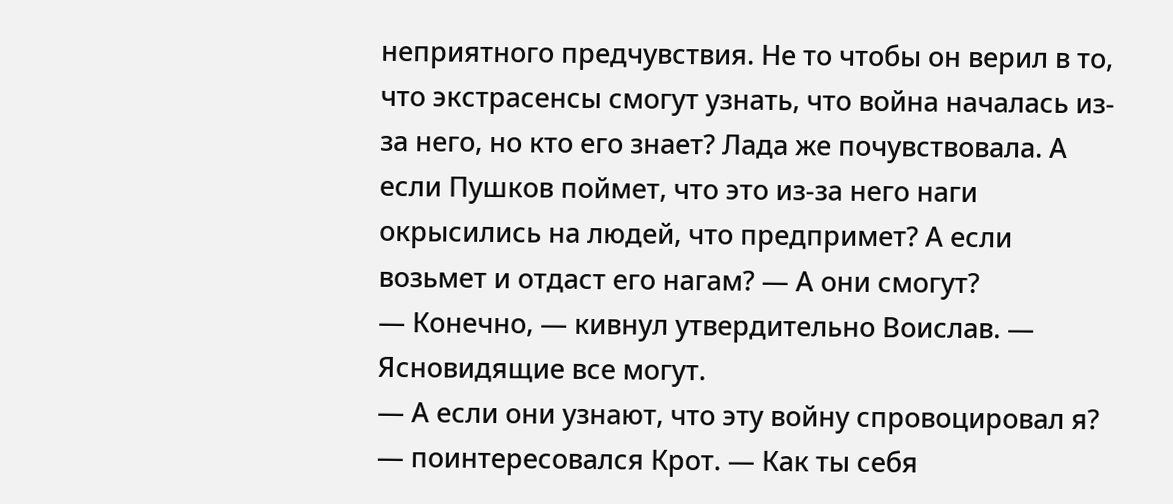неприятного предчувствия. Не то чтобы он верил в то, что экстрасенсы смогут узнать, что война началась из-за него, но кто его знает? Лада же почувствовала. А если Пушков поймет, что это из-за него наги окрысились на людей, что предпримет? А если возьмет и отдаст его нагам? — А они смогут?
— Конечно, — кивнул утвердительно Воислав. — Ясновидящие все могут.
— А если они узнают, что эту войну спровоцировал я? — поинтересовался Крот. — Как ты себя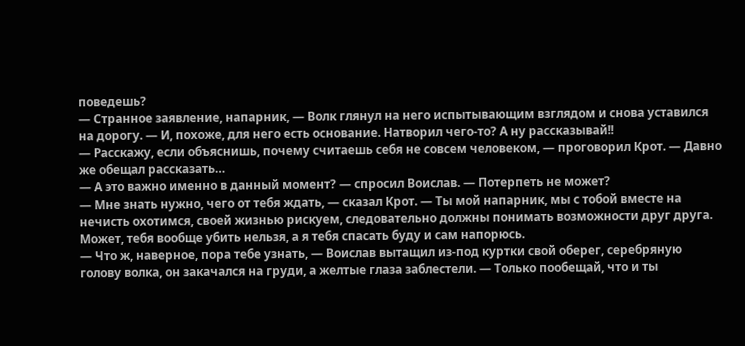поведешь?
— Странное заявление, напарник, — Волк глянул на него испытывающим взглядом и снова уставился на дорогу. — И, похоже, для него есть основание. Натворил чего-то? А ну рассказывай!!
— Расскажу, если объяснишь, почему считаешь себя не совсем человеком, — проговорил Крот. — Давно же обещал рассказать…
— А это важно именно в данный момент? — спросил Воислав. — Потерпеть не может?
— Мне знать нужно, чего от тебя ждать, — сказал Крот. — Ты мой напарник, мы с тобой вместе на нечисть охотимся, своей жизнью рискуем, следовательно должны понимать возможности друг друга. Может, тебя вообще убить нельзя, а я тебя спасать буду и сам напорюсь.
— Что ж, наверное, пора тебе узнать, — Воислав вытащил из-под куртки свой оберег, серебряную голову волка, он закачался на груди, а желтые глаза заблестели. — Только пообещай, что и ты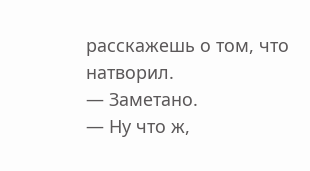расскажешь о том, что натворил.
— Заметано.
— Ну что ж,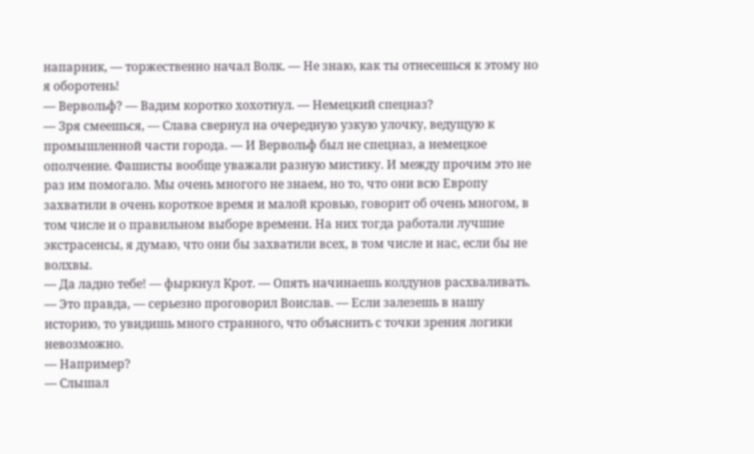напарник, — торжественно начал Волк. — Не знаю, как ты отнесешься к этому но я оборотень!
— Вервольф? — Вадим коротко хохотнул. — Немецкий спецназ?
— Зря смеешься, — Слава свернул на очередную узкую улочку, ведущую к промышленной части города. — И Вервольф был не спецназ, а немецкое ополчение. Фашисты вообще уважали разную мистику. И между прочим это не раз им помогало. Мы очень многого не знаем, но то, что они всю Европу захватили в очень короткое время и малой кровью, говорит об очень многом, в том числе и о правильном выборе времени. На них тогда работали лучшие экстрасенсы, я думаю, что они бы захватили всех, в том числе и нас, если бы не волхвы.
— Да ладно тебе! — фыркнул Крот. — Опять начинаешь колдунов расхваливать.
— Это правда, — серьезно проговорил Воислав. — Если залезешь в нашу историю, то увидишь много странного, что объяснить с точки зрения логики невозможно.
— Например?
— Слышал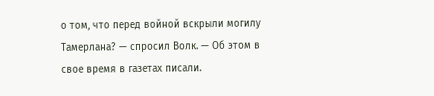о том, что перед войной вскрыли могилу Тамерлана? — спросил Волк. — Об этом в свое время в газетах писали.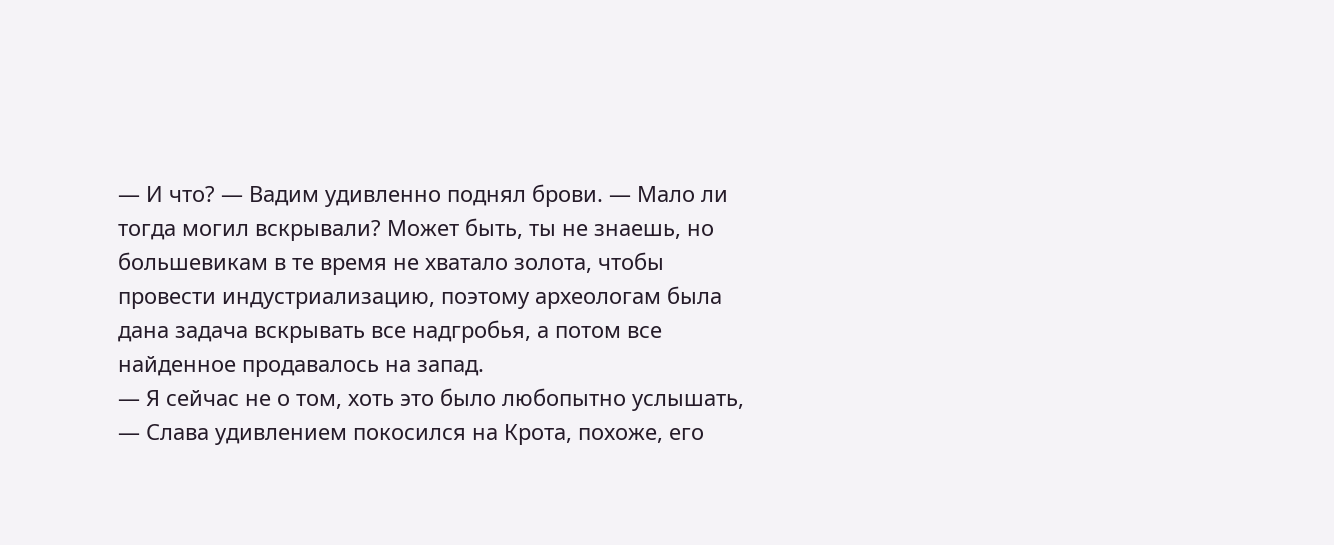— И что? — Вадим удивленно поднял брови. — Мало ли тогда могил вскрывали? Может быть, ты не знаешь, но большевикам в те время не хватало золота, чтобы провести индустриализацию, поэтому археологам была дана задача вскрывать все надгробья, а потом все найденное продавалось на запад.
— Я сейчас не о том, хоть это было любопытно услышать, — Слава удивлением покосился на Крота, похоже, его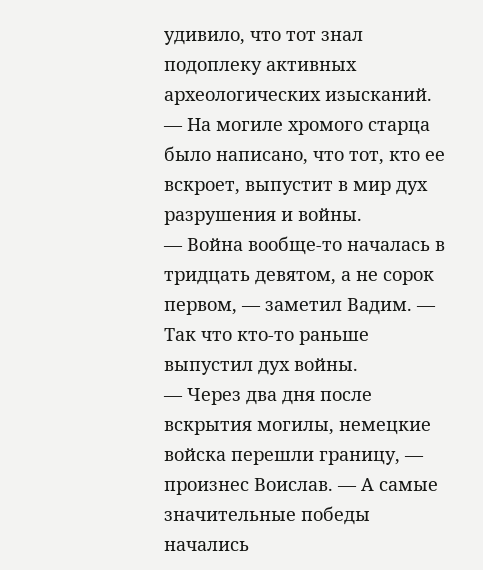удивило, что тот знал подоплеку активных археологических изысканий. — На могиле хромого старца было написано, что тот, кто ее вскроет, выпустит в мир дух разрушения и войны.
— Война вообще-то началась в тридцать девятом, а не сорок первом, — заметил Вадим. — Так что кто-то раньше выпустил дух войны.
— Через два дня после вскрытия могилы, немецкие войска перешли границу, — произнес Воислав. — А самые значительные победы начались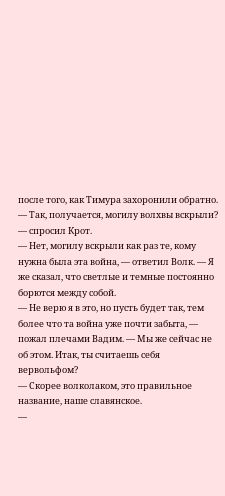после того, как Тимура захоронили обратно.
— Так, получается, могилу волхвы вскрыли? — спросил Крот.
— Нет, могилу вскрыли как раз те, кому нужна была эта война, — ответил Волк. — Я же сказал, что светлые и темные постоянно борются между собой.
— Не верю я в это, но пусть будет так, тем более что та война уже почти забыта, — пожал плечами Вадим. — Мы же сейчас не об этом. Итак, ты считаешь себя вервольфом?
— Скорее волколаком, это правильное название, наше славянское.
—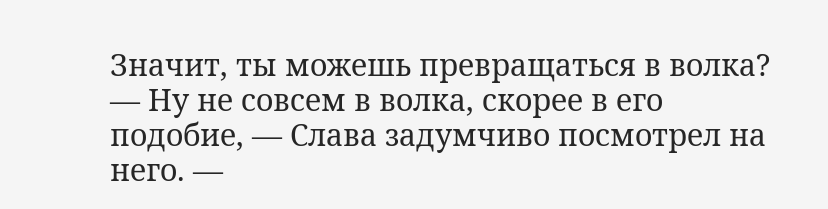Значит, ты можешь превращаться в волка?
— Ну не совсем в волка, скорее в его подобие, — Слава задумчиво посмотрел на него. —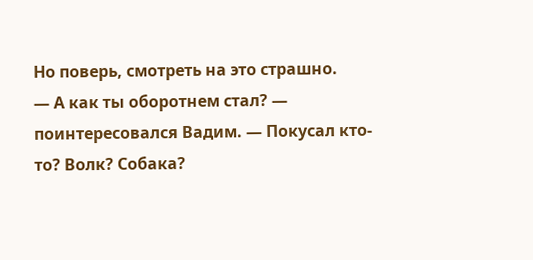Но поверь, смотреть на это страшно.
— А как ты оборотнем стал? — поинтересовался Вадим. — Покусал кто-то? Волк? Собака?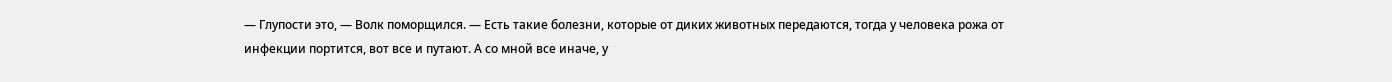— Глупости это, — Волк поморщился. — Есть такие болезни, которые от диких животных передаются, тогда у человека рожа от инфекции портится, вот все и путают. А со мной все иначе, у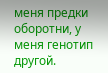меня предки оборотни, у меня генотип другой.